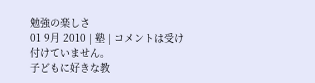勉強の楽しさ
01 9月 2010 | 塾 | コメントは受け付けていません。
子どもに好きな教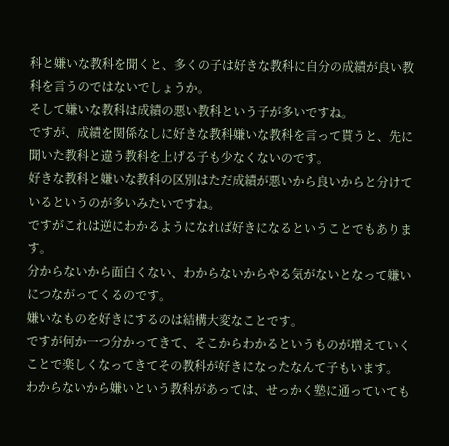科と嫌いな教科を聞くと、多くの子は好きな教科に自分の成績が良い教科を言うのではないでしょうか。
そして嫌いな教科は成績の悪い教科という子が多いですね。
ですが、成績を関係なしに好きな教科嫌いな教科を言って貰うと、先に聞いた教科と違う教科を上げる子も少なくないのです。
好きな教科と嫌いな教科の区別はただ成績が悪いから良いからと分けているというのが多いみたいですね。
ですがこれは逆にわかるようになれば好きになるということでもあります。
分からないから面白くない、わからないからやる気がないとなって嫌いにつながってくるのです。
嫌いなものを好きにするのは結構大変なことです。
ですが何か一つ分かってきて、そこからわかるというものが増えていくことで楽しくなってきてその教科が好きになったなんて子もいます。
わからないから嫌いという教科があっては、せっかく塾に通っていても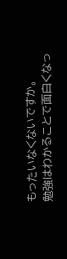もったいなくないですか。
勉強はわかることで面白くなっ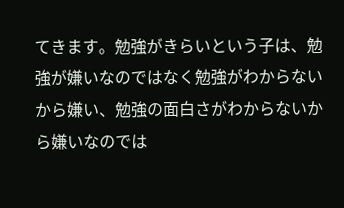てきます。勉強がきらいという子は、勉強が嫌いなのではなく勉強がわからないから嫌い、勉強の面白さがわからないから嫌いなのでは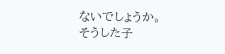ないでしょうか。
そうした子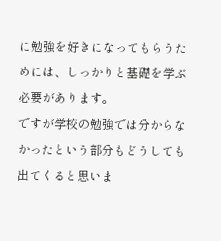に勉強を好きになってもらうためには、しっかりと基礎を学ぶ必要があります。
ですが学校の勉強では分からなかったという部分もどうしても出てくると思いま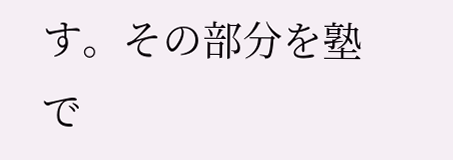す。その部分を塾で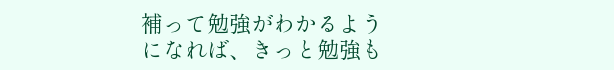補って勉強がわかるようになれば、きっと勉強も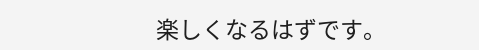楽しくなるはずです。